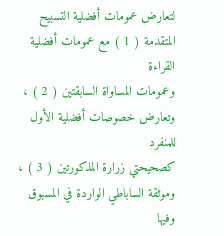لتعارض عمومات أفضلية التسبيح المتقدمة ( 1 ) مع عمومات أفضلية القراءة
وعمومات المساواة السابقتين ( 2 ) ، وتعارض خصوصات أفضلية الأول للمنفرد
كصحيحتي زرارة المذكورتين ( 3 ) ، وموثقة الساباطي الواردة في المسبوق وفيها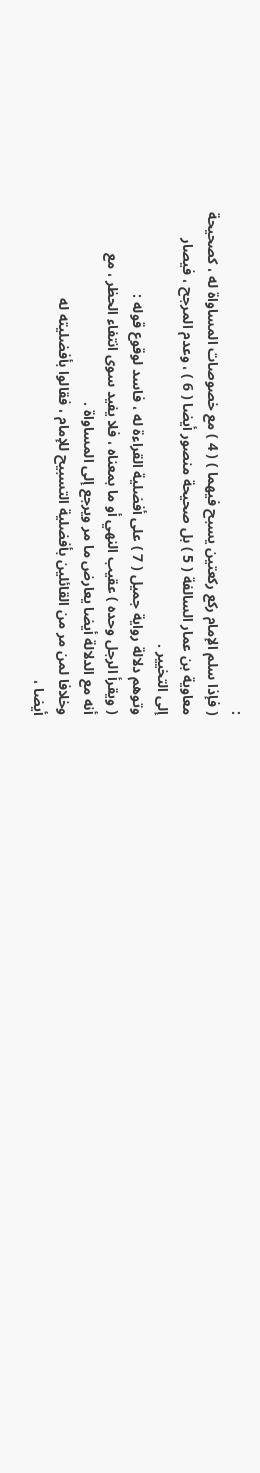:
( فإذا سلم الإمام ركع ركعتين يسبح فيهما ) ( 4 ) مع خصوصات المساواة له ، كصحيحة
معاوية بن عمار السالفة ( 5 ) بل صحيحة منصور أيضا ( 6 ) ، وعدم المرجح ، فيصار
إلى التخيير .
وتوهم دلالة رواية جميل ( 7 ) على أفضلية القراءة له ، فاسد لوقوع قوله :
( ويقرأ الرجل وحده ) عقيب النهي أو ما بمعناه ، فلا يفيد سوى انتفاء الحظر ، مع
أنه مع الدلالة أيضا يعارض ما مر ويرجع إلى المساواة .
وخلافا لمن مر من القائلين بأفضلية التسبيح للإمام ، فقالوا بأفضليته له
أيضا ،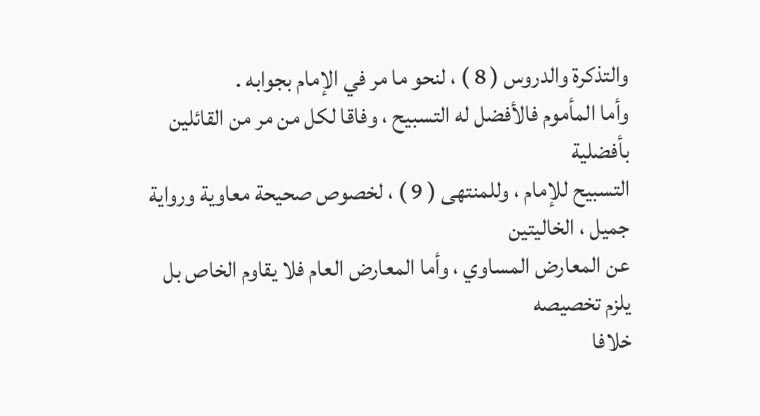والتذكرة والدروس ( 8 ) ، لنحو ما مر في الإمام بجوابه .
وأما المأموم فالأفضل له التسبيح ، وفاقا لكل من مر من القائلين بأفضلية
التسبيح للإمام ، وللمنتهى ( 9 ) ، لخصوص صحيحة معاوية ورواية جميل ، الخاليتين
عن المعارض المساوي ، وأما المعارض العام فلا يقاوم الخاص بل يلزم تخصيصه
خلافا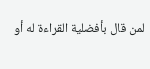لمن قال بأفضلية القراءة له أو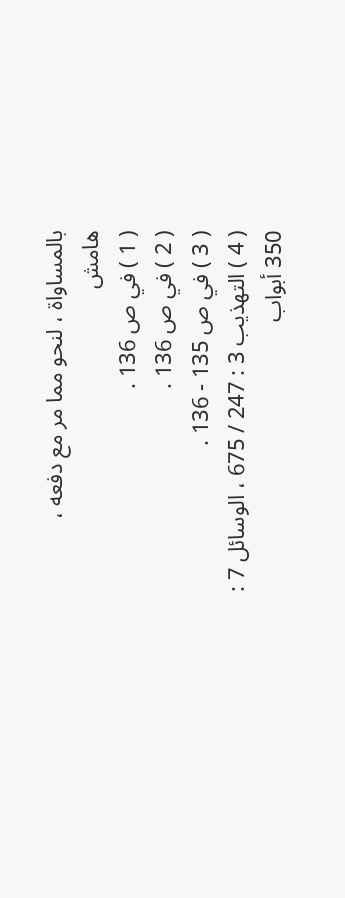بالمساواة ، لنحو مما مر مع دفعه ،
هامش
( 1 ) في ص 136 .
( 2 ) في ص 136 .
( 3 ) في ص 135 - 136 .
( 4 ) التهذيب 3 : 247 / 675 ، الوسائل 7 : 350 أبواب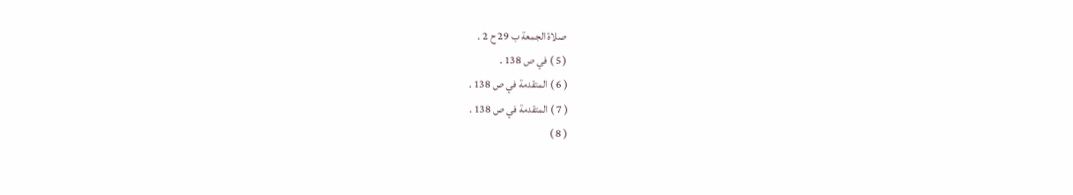صلاة الجمعة ب 29 ح 2 .
( 5 ) في ص 138 .
( 6 ) المتقدمة في ص 138 .
( 7 ) المتقدمة في ص 138 .
( 8 )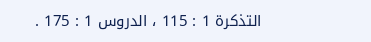التذكرة 1 : 115 ، الدروس 1 : 175 .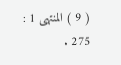( 9 ) المنتهى 1 : 275 .